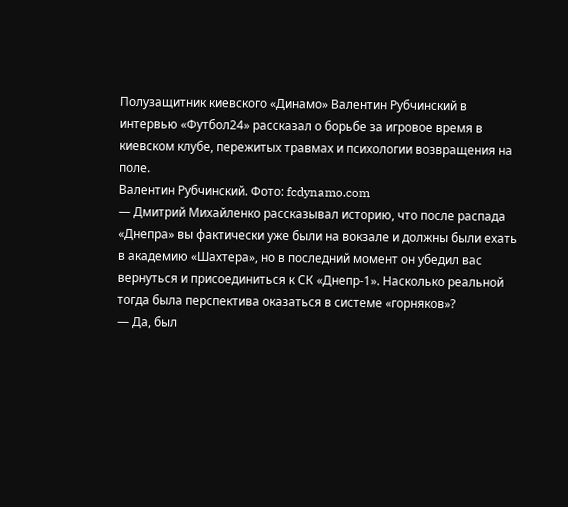Полузащитник киевского «Динамо» Валентин Рубчинский в интервью «Футбол24» рассказал о борьбе за игровое время в киевском клубе, пережитых травмах и психологии возвращения на поле.
Валентин Рубчинский. Фото: fcdynamo.com
— Дмитрий Михайленко рассказывал историю, что после распада «Днепра» вы фактически уже были на вокзале и должны были ехать в академию «Шахтера», но в последний момент он убедил вас вернуться и присоединиться к СК «Днепр-1». Насколько реальной тогда была перспектива оказаться в системе «горняков»?
— Да, был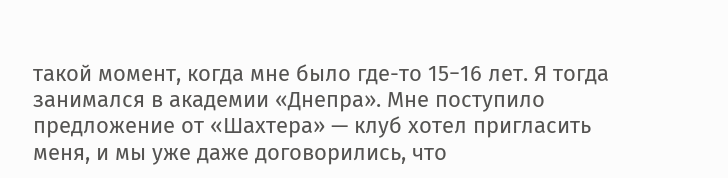такой момент, когда мне было где-то 15−16 лет. Я тогда занимался в академии «Днепра». Мне поступило предложение от «Шахтера» — клуб хотел пригласить меня, и мы уже даже договорились, что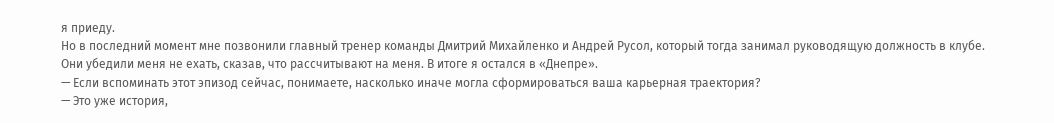я приеду.
Но в последний момент мне позвонили главный тренер команды Дмитрий Михайленко и Андрей Русол, который тогда занимал руководящую должность в клубе. Они убедили меня не ехать, сказав, что рассчитывают на меня. В итоге я остался в «Днепре».
— Если вспоминать этот эпизод сейчас, понимаете, насколько иначе могла сформироваться ваша карьерная траектория?
— Это уже история,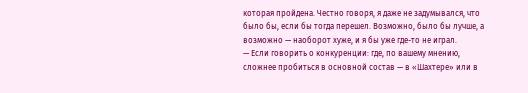которая пройдена. Честно говоря, я даже не задумывался, что было бы, если бы тогда перешел. Возможно, было бы лучше, а возможно — наоборот хуже, и я бы уже где-то не играл.
— Если говорить о конкуренции: где, по вашему мнению, сложнее пробиться в основной состав — в «Шахтере» или в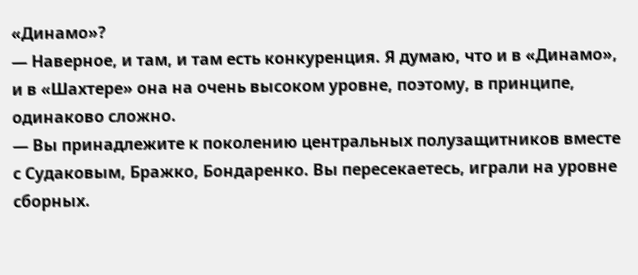«Динамо»?
— Наверное, и там, и там есть конкуренция. Я думаю, что и в «Динамо», и в «Шахтере» она на очень высоком уровне, поэтому, в принципе, одинаково сложно.
— Вы принадлежите к поколению центральных полузащитников вместе с Судаковым, Бражко, Бондаренко. Вы пересекаетесь, играли на уровне сборных.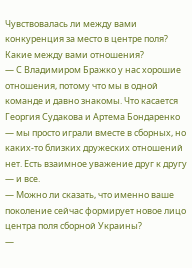Чувствовалась ли между вами конкуренция за место в центре поля? Какие между вами отношения?
— С Владимиром Бражко у нас хорошие отношения, потому что мы в одной команде и давно знакомы. Что касается Георгия Судакова и Артема Бондаренко — мы просто играли вместе в сборных, но каких-то близких дружеских отношений нет. Есть взаимное уважение друг к другу — и все.
— Можно ли сказать, что именно ваше поколение сейчас формирует новое лицо центра поля сборной Украины?
—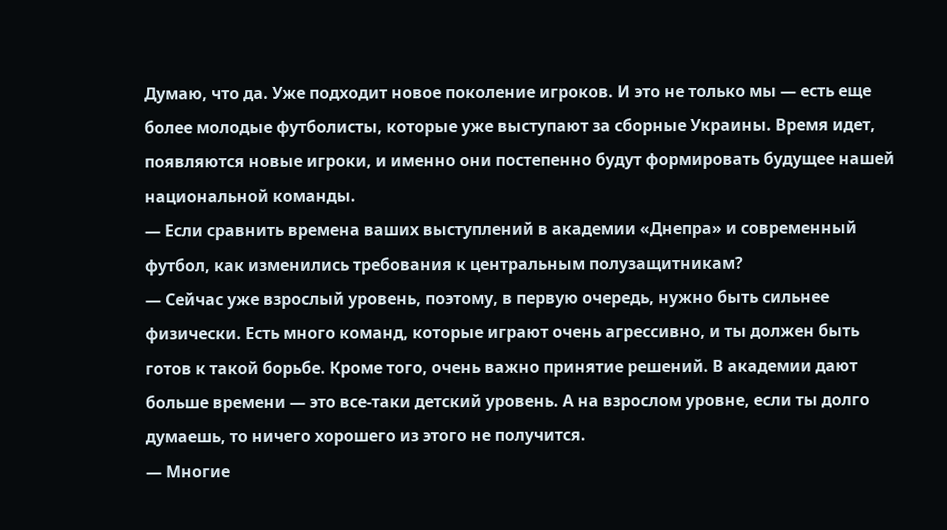Думаю, что да. Уже подходит новое поколение игроков. И это не только мы — есть еще более молодые футболисты, которые уже выступают за сборные Украины. Время идет, появляются новые игроки, и именно они постепенно будут формировать будущее нашей национальной команды.
— Если сравнить времена ваших выступлений в академии «Днепра» и современный футбол, как изменились требования к центральным полузащитникам?
— Сейчас уже взрослый уровень, поэтому, в первую очередь, нужно быть сильнее физически. Есть много команд, которые играют очень агрессивно, и ты должен быть готов к такой борьбе. Кроме того, очень важно принятие решений. В академии дают больше времени — это все-таки детский уровень. А на взрослом уровне, если ты долго думаешь, то ничего хорошего из этого не получится.
— Многие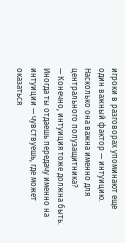игроки в разговорах упоминают еще один важный фактор — интуицию. Насколько она важна именно для центрального полузащитника?
— Конечно, интуиция тоже должна быть. Иногда ты отдаешь передачу именно на интуиции — чувствуешь, где может оказаться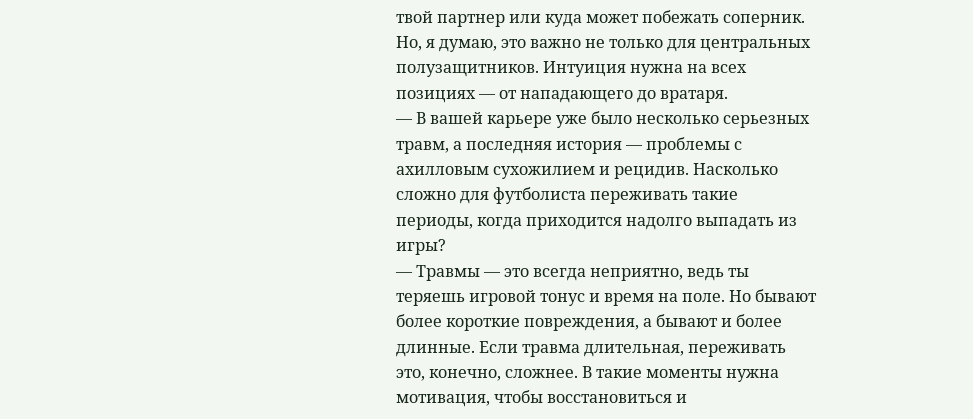твой партнер или куда может побежать соперник. Но, я думаю, это важно не только для центральных полузащитников. Интуиция нужна на всех позициях — от нападающего до вратаря.
— В вашей карьере уже было несколько серьезных травм, а последняя история — проблемы с ахилловым сухожилием и рецидив. Насколько сложно для футболиста переживать такие периоды, когда приходится надолго выпадать из игры?
— Травмы — это всегда неприятно, ведь ты теряешь игровой тонус и время на поле. Но бывают более короткие повреждения, а бывают и более длинные. Если травма длительная, переживать это, конечно, сложнее. В такие моменты нужна мотивация, чтобы восстановиться и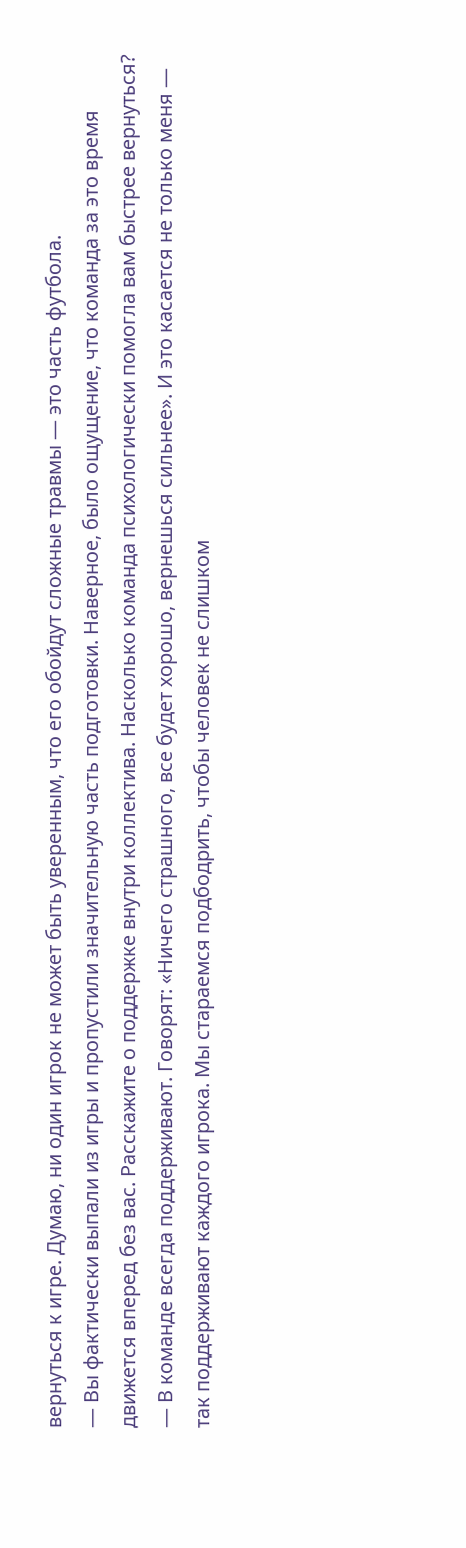вернуться к игре. Думаю, ни один игрок не может быть уверенным, что его обойдут сложные травмы — это часть футбола.
— Вы фактически выпали из игры и пропустили значительную часть подготовки. Наверное, было ощущение, что команда за это время движется вперед без вас. Расскажите о поддержке внутри коллектива. Насколько команда психологически помогла вам быстрее вернуться?
— В команде всегда поддерживают. Говорят: «Ничего страшного, все будет хорошо, вернешься сильнее». И это касается не только меня — так поддерживают каждого игрока. Мы стараемся подбодрить, чтобы человек не слишком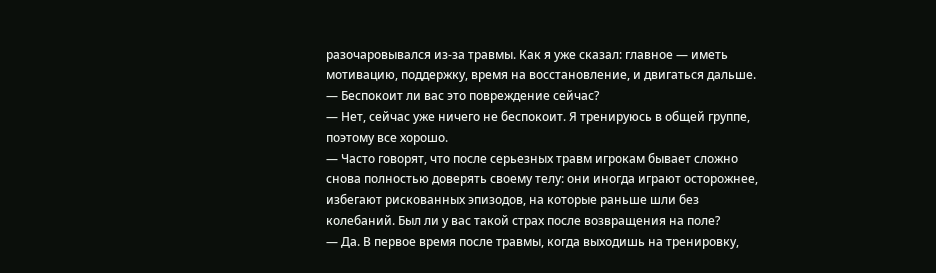разочаровывался из-за травмы. Как я уже сказал: главное — иметь мотивацию, поддержку, время на восстановление, и двигаться дальше.
— Беспокоит ли вас это повреждение сейчас?
— Нет, сейчас уже ничего не беспокоит. Я тренируюсь в общей группе, поэтому все хорошо.
— Часто говорят, что после серьезных травм игрокам бывает сложно снова полностью доверять своему телу: они иногда играют осторожнее, избегают рискованных эпизодов, на которые раньше шли без колебаний. Был ли у вас такой страх после возвращения на поле?
— Да. В первое время после травмы, когда выходишь на тренировку,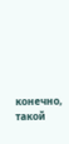конечно, такой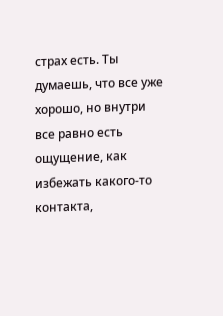страх есть. Ты думаешь, что все уже хорошо, но внутри все равно есть ощущение, как избежать какого-то контакта,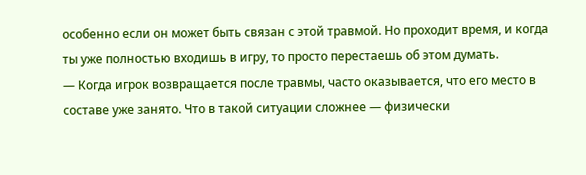особенно если он может быть связан с этой травмой. Но проходит время, и когда ты уже полностью входишь в игру, то просто перестаешь об этом думать.
— Когда игрок возвращается после травмы, часто оказывается, что его место в составе уже занято. Что в такой ситуации сложнее — физически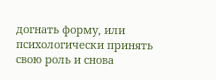догнать форму, или психологически принять свою роль и снова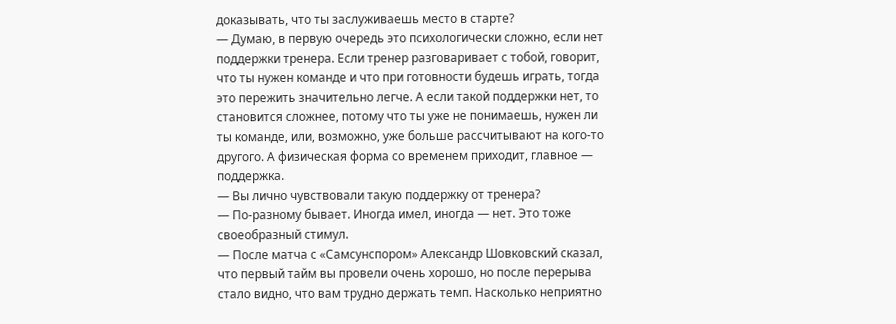доказывать, что ты заслуживаешь место в старте?
— Думаю, в первую очередь это психологически сложно, если нет поддержки тренера. Если тренер разговаривает с тобой, говорит, что ты нужен команде и что при готовности будешь играть, тогда это пережить значительно легче. А если такой поддержки нет, то становится сложнее, потому что ты уже не понимаешь, нужен ли ты команде, или, возможно, уже больше рассчитывают на кого-то другого. А физическая форма со временем приходит, главное — поддержка.
— Вы лично чувствовали такую поддержку от тренера?
— По-разному бывает. Иногда имел, иногда — нет. Это тоже своеобразный стимул.
— После матча с «Самсунспором» Александр Шовковский сказал, что первый тайм вы провели очень хорошо, но после перерыва стало видно, что вам трудно держать темп. Насколько неприятно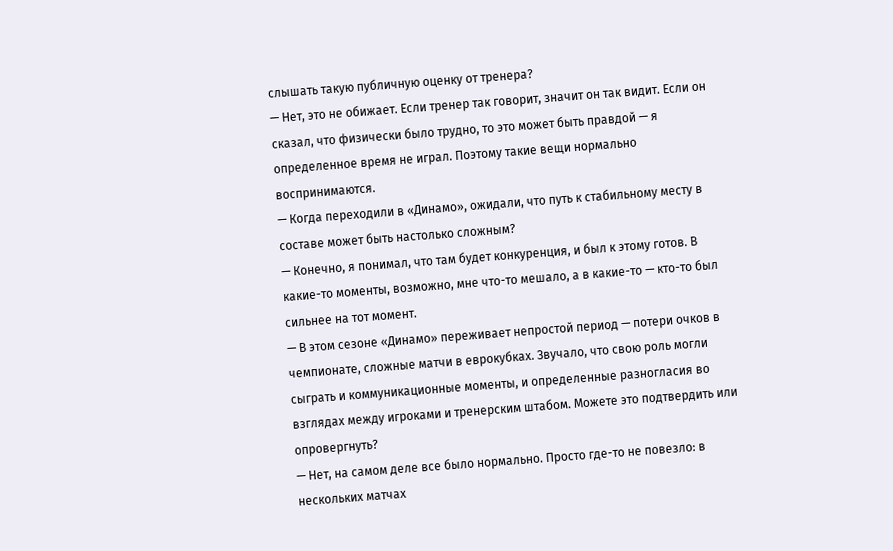слышать такую публичную оценку от тренера?
— Нет, это не обижает. Если тренер так говорит, значит он так видит. Если он сказал, что физически было трудно, то это может быть правдой — я определенное время не играл. Поэтому такие вещи нормально воспринимаются.
— Когда переходили в «Динамо», ожидали, что путь к стабильному месту в составе может быть настолько сложным?
— Конечно, я понимал, что там будет конкуренция, и был к этому готов. В какие-то моменты, возможно, мне что-то мешало, а в какие-то — кто-то был сильнее на тот момент.
— В этом сезоне «Динамо» переживает непростой период — потери очков в чемпионате, сложные матчи в еврокубках. Звучало, что свою роль могли сыграть и коммуникационные моменты, и определенные разногласия во взглядах между игроками и тренерским штабом. Можете это подтвердить или опровергнуть?
— Нет, на самом деле все было нормально. Просто где-то не повезло: в нескольких матчах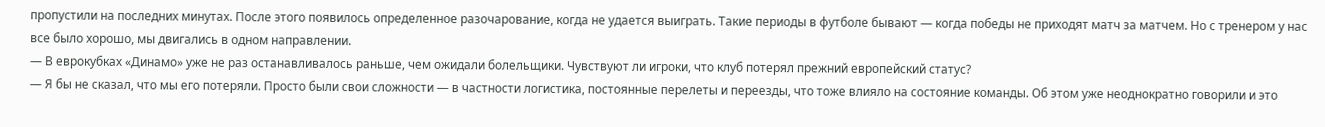пропустили на последних минутах. После этого появилось определенное разочарование, когда не удается выиграть. Такие периоды в футболе бывают — когда победы не приходят матч за матчем. Но с тренером у нас все было хорошо, мы двигались в одном направлении.
— В еврокубках «Динамо» уже не раз останавливалось раньше, чем ожидали болельщики. Чувствуют ли игроки, что клуб потерял прежний европейский статус?
— Я бы не сказал, что мы его потеряли. Просто были свои сложности — в частности логистика, постоянные перелеты и переезды, что тоже влияло на состояние команды. Об этом уже неоднократно говорили и это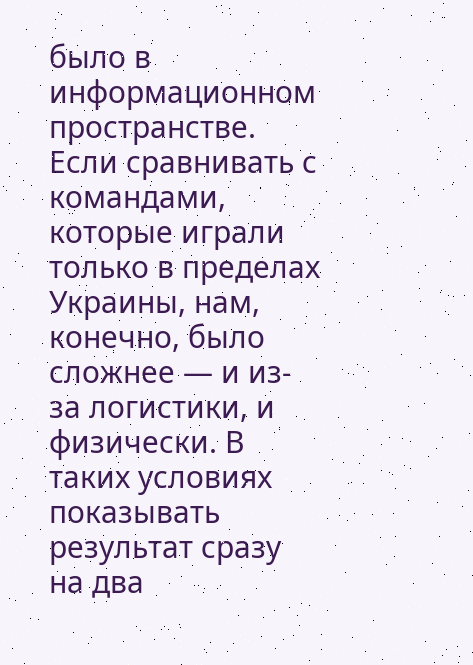было в информационном пространстве.
Если сравнивать с командами, которые играли только в пределах Украины, нам, конечно, было сложнее — и из-за логистики, и физически. В таких условиях показывать результат сразу на два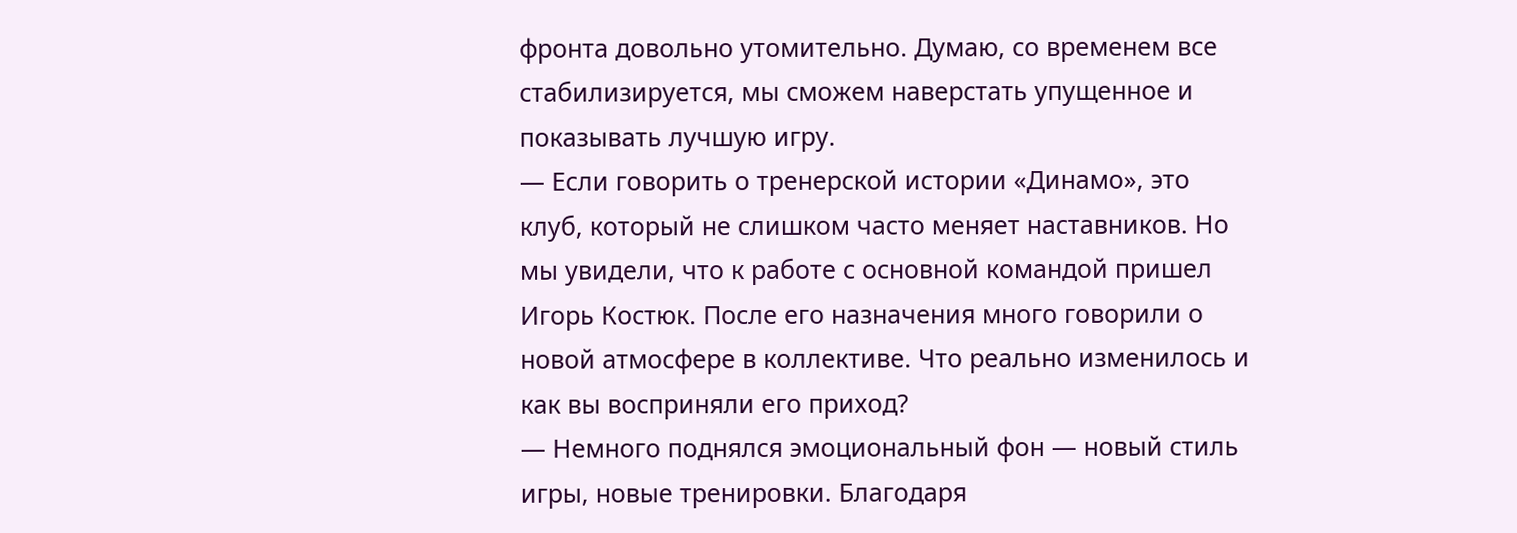фронта довольно утомительно. Думаю, со временем все стабилизируется, мы сможем наверстать упущенное и показывать лучшую игру.
— Если говорить о тренерской истории «Динамо», это клуб, который не слишком часто меняет наставников. Но мы увидели, что к работе с основной командой пришел Игорь Костюк. После его назначения много говорили о новой атмосфере в коллективе. Что реально изменилось и как вы восприняли его приход?
— Немного поднялся эмоциональный фон — новый стиль игры, новые тренировки. Благодаря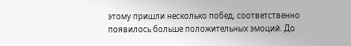этому пришли несколько побед, соответственно появилось больше положительных эмоций. До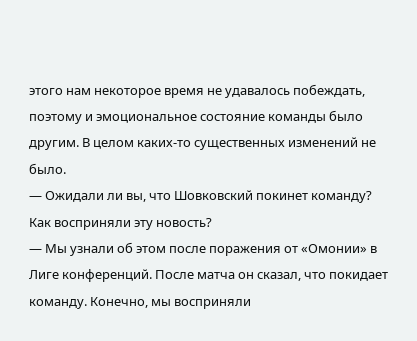этого нам некоторое время не удавалось побеждать, поэтому и эмоциональное состояние команды было другим. В целом каких-то существенных изменений не было.
— Ожидали ли вы, что Шовковский покинет команду? Как восприняли эту новость?
— Мы узнали об этом после поражения от «Омонии» в Лиге конференций. После матча он сказал, что покидает команду. Конечно, мы восприняли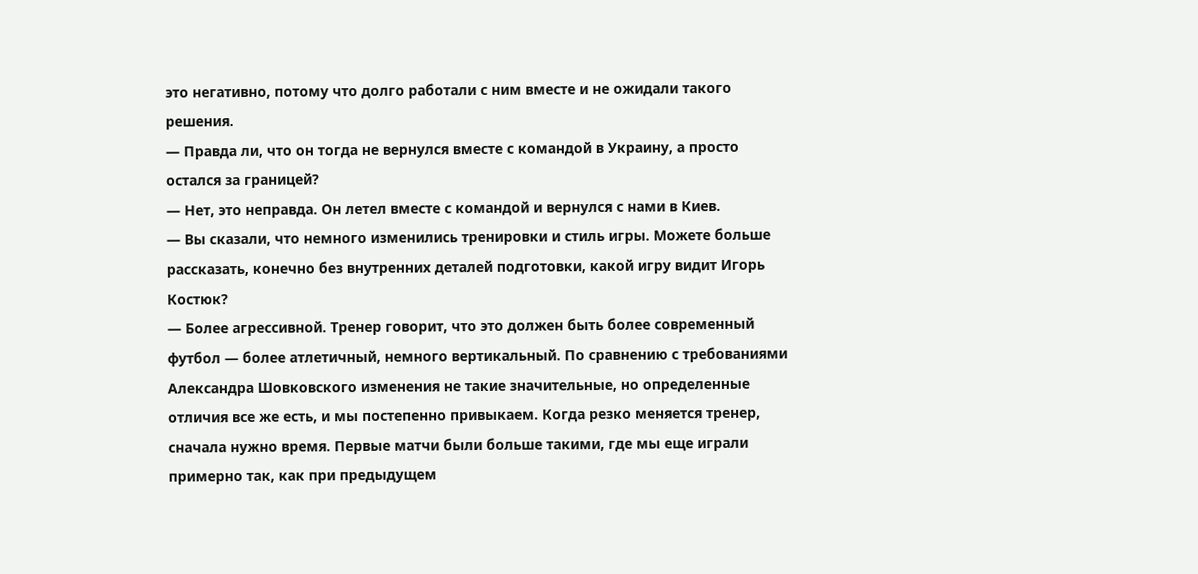это негативно, потому что долго работали с ним вместе и не ожидали такого решения.
— Правда ли, что он тогда не вернулся вместе с командой в Украину, а просто остался за границей?
— Нет, это неправда. Он летел вместе с командой и вернулся с нами в Киев.
— Вы сказали, что немного изменились тренировки и стиль игры. Можете больше рассказать, конечно без внутренних деталей подготовки, какой игру видит Игорь Костюк?
— Более агрессивной. Тренер говорит, что это должен быть более современный футбол — более атлетичный, немного вертикальный. По сравнению с требованиями Александра Шовковского изменения не такие значительные, но определенные отличия все же есть, и мы постепенно привыкаем. Когда резко меняется тренер, сначала нужно время. Первые матчи были больше такими, где мы еще играли примерно так, как при предыдущем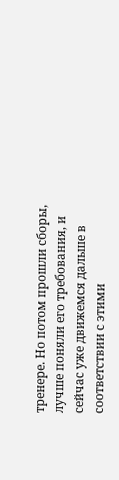тренере. Но потом прошли сборы, лучше поняли его требования, и сейчас уже движемся дальше в соответствии с этими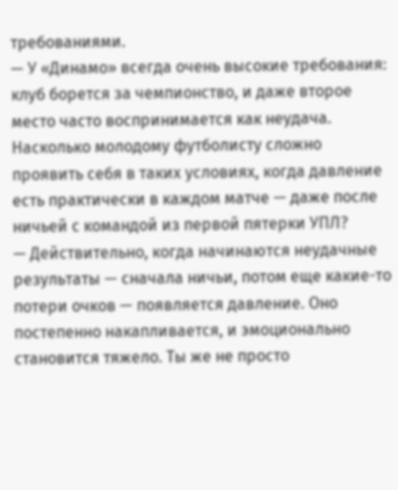требованиями.
— У «Динамо» всегда очень высокие требования: клуб борется за чемпионство, и даже второе место часто воспринимается как неудача. Насколько молодому футболисту сложно проявить себя в таких условиях, когда давление есть практически в каждом матче — даже после ничьей с командой из первой пятерки УПЛ?
— Действительно, когда начинаются неудачные результаты — сначала ничьи, потом еще какие-то потери очков — появляется давление. Оно постепенно накапливается, и эмоционально становится тяжело. Ты же не просто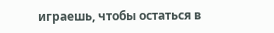играешь, чтобы остаться в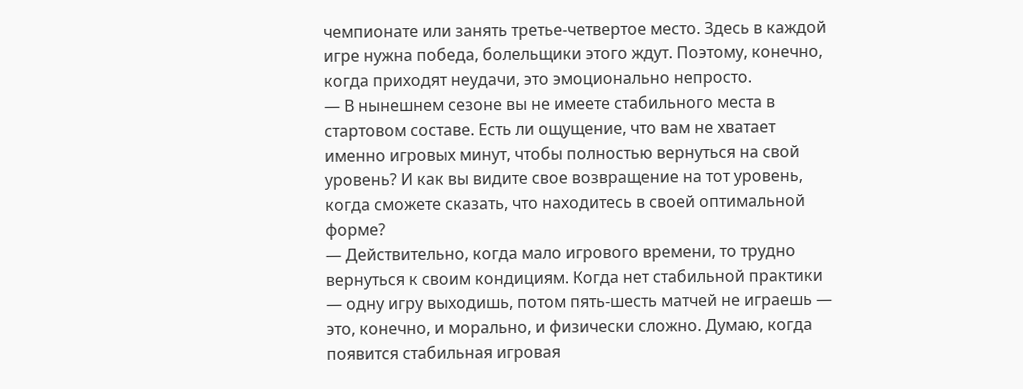чемпионате или занять третье-четвертое место. Здесь в каждой игре нужна победа, болельщики этого ждут. Поэтому, конечно, когда приходят неудачи, это эмоционально непросто.
— В нынешнем сезоне вы не имеете стабильного места в стартовом составе. Есть ли ощущение, что вам не хватает именно игровых минут, чтобы полностью вернуться на свой уровень? И как вы видите свое возвращение на тот уровень, когда сможете сказать, что находитесь в своей оптимальной форме?
— Действительно, когда мало игрового времени, то трудно вернуться к своим кондициям. Когда нет стабильной практики — одну игру выходишь, потом пять-шесть матчей не играешь — это, конечно, и морально, и физически сложно. Думаю, когда появится стабильная игровая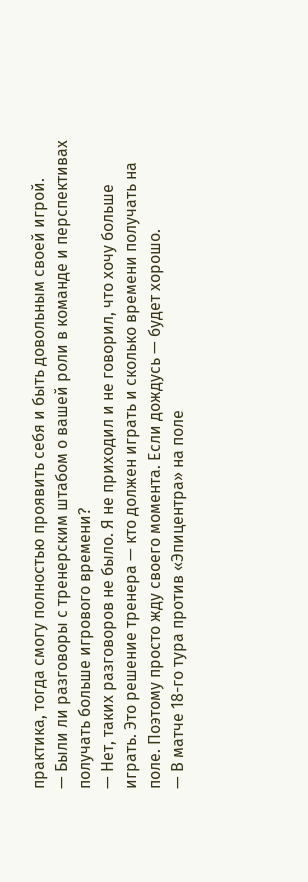практика, тогда смогу полностью проявить себя и быть довольным своей игрой.
— Были ли разговоры с тренерским штабом о вашей роли в команде и перспективах получать больше игрового времени?
— Нет, таких разговоров не было. Я не приходил и не говорил, что хочу больше играть. Это решение тренера — кто должен играть и сколько времени получать на поле. Поэтому просто жду своего момента. Если дождусь — будет хорошо.
— В матче 18-го тура против «Эпицентра» на поле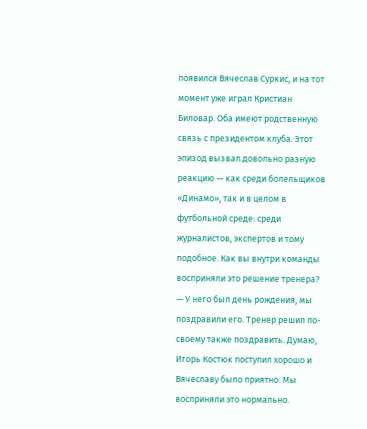появился Вячеслав Суркис, и на тот момент уже играл Кристиан Биловар. Оба имеют родственную связь с президентом клуба. Этот эпизод вызвал довольно разную реакцию — как среди болельщиков «Динамо», так и в целом в футбольной среде: среди журналистов, экспертов и тому подобное. Как вы внутри команды восприняли это решение тренера?
— У него был день рождения, мы поздравили его. Тренер решил по-своему также поздравить. Думаю, Игорь Костюк поступил хорошо и Вячеславу было приятно. Мы восприняли это нормально.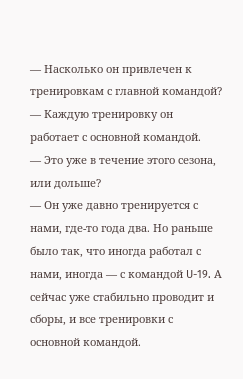— Насколько он привлечен к тренировкам с главной командой?
— Каждую тренировку он работает с основной командой.
— Это уже в течение этого сезона, или дольше?
— Он уже давно тренируется с нами, где-то года два. Но раньше было так, что иногда работал с нами, иногда — с командой U-19. А сейчас уже стабильно проводит и сборы, и все тренировки с основной командой.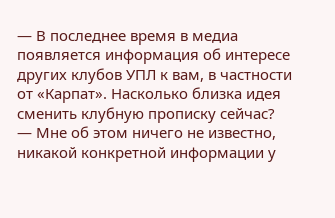— В последнее время в медиа появляется информация об интересе других клубов УПЛ к вам, в частности от «Карпат». Насколько близка идея сменить клубную прописку сейчас?
— Мне об этом ничего не известно, никакой конкретной информации у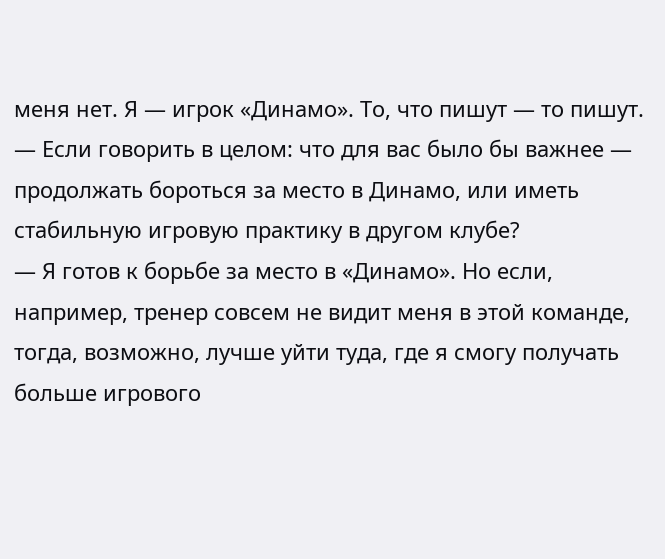меня нет. Я — игрок «Динамо». То, что пишут — то пишут.
— Если говорить в целом: что для вас было бы важнее — продолжать бороться за место в Динамо, или иметь стабильную игровую практику в другом клубе?
— Я готов к борьбе за место в «Динамо». Но если, например, тренер совсем не видит меня в этой команде, тогда, возможно, лучше уйти туда, где я смогу получать больше игрового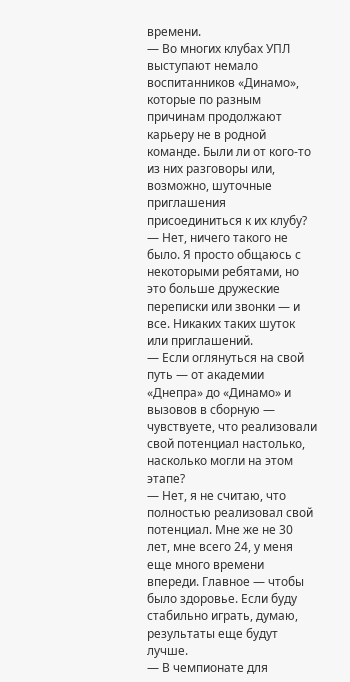времени.
— Во многих клубах УПЛ выступают немало воспитанников «Динамо», которые по разным причинам продолжают карьеру не в родной команде. Были ли от кого-то из них разговоры или, возможно, шуточные приглашения присоединиться к их клубу?
— Нет, ничего такого не было. Я просто общаюсь с некоторыми ребятами, но это больше дружеские переписки или звонки — и все. Никаких таких шуток или приглашений.
— Если оглянуться на свой путь — от академии «Днепра» до «Динамо» и вызовов в сборную — чувствуете, что реализовали свой потенциал настолько, насколько могли на этом этапе?
— Нет, я не считаю, что полностью реализовал свой потенциал. Мне же не 30 лет, мне всего 24, у меня еще много времени впереди. Главное — чтобы было здоровье. Если буду стабильно играть, думаю, результаты еще будут лучше.
— В чемпионате для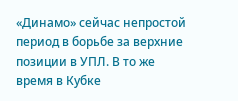«Динамо» сейчас непростой период в борьбе за верхние позиции в УПЛ. В то же время в Кубке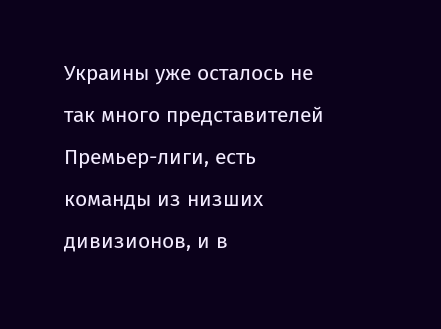Украины уже осталось не так много представителей Премьер-лиги, есть команды из низших дивизионов, и в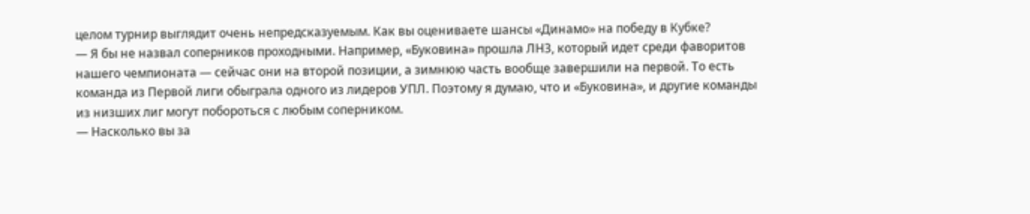целом турнир выглядит очень непредсказуемым. Как вы оцениваете шансы «Динамо» на победу в Кубке?
— Я бы не назвал соперников проходными. Например, «Буковина» прошла ЛНЗ, который идет среди фаворитов нашего чемпионата — сейчас они на второй позиции, а зимнюю часть вообще завершили на первой. То есть команда из Первой лиги обыграла одного из лидеров УПЛ. Поэтому я думаю, что и «Буковина», и другие команды из низших лиг могут побороться с любым соперником.
— Насколько вы за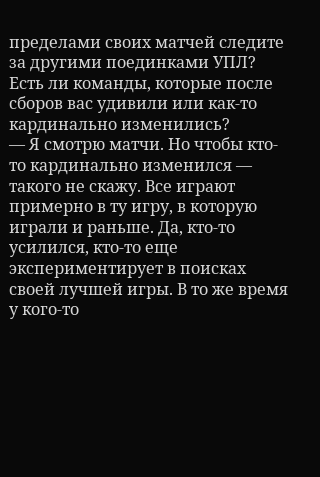пределами своих матчей следите за другими поединками УПЛ? Есть ли команды, которые после сборов вас удивили или как-то кардинально изменились?
— Я смотрю матчи. Но чтобы кто-то кардинально изменился — такого не скажу. Все играют примерно в ту игру, в которую играли и раньше. Да, кто-то усилился, кто-то еще экспериментирует в поисках своей лучшей игры. В то же время у кого-то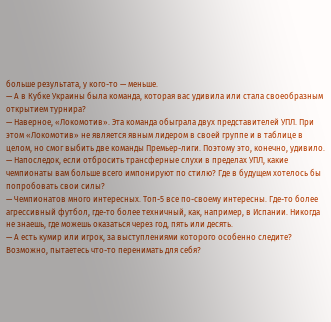больше результата, у кого-то — меньше.
— А в Кубке Украины была команда, которая вас удивила или стала своеобразным открытием турнира?
— Наверное, «Локомотив». Эта команда обыграла двух представителей УПЛ. При этом «Локомотив» не является явным лидером в своей группе и в таблице в целом, но смог выбить две команды Премьер-лиги. Поэтому это, конечно, удивило.
— Напоследок, если отбросить трансферные слухи в пределах УПЛ, какие чемпионаты вам больше всего импонируют по стилю? Где в будущем хотелось бы попробовать свои силы?
— Чемпионатов много интересных. Топ-5 все по-своему интересны. Где-то более агрессивный футбол, где-то более техничный, как, например, в Испании. Никогда не знаешь, где можешь оказаться через год, пять или десять.
— А есть кумир или игрок, за выступлениями которого особенно следите? Возможно, пытаетесь что-то перенимать для себя?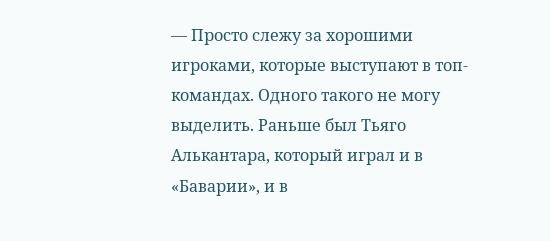— Просто слежу за хорошими игроками, которые выступают в топ-командах. Одного такого не могу выделить. Раньше был Тьяго Алькантара, который играл и в «Баварии», и в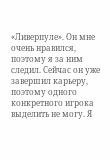«Ливерпуле». Он мне очень нравился, поэтому я за ним следил. Сейчас он уже завершил карьеру, поэтому одного конкретного игрока выделить не могу. Я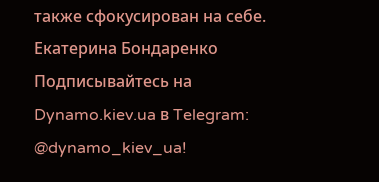также сфокусирован на себе.
Екатерина Бондаренко
Подписывайтесь на Dynamo.kiev.ua в Telegram: @dynamo_kiev_ua!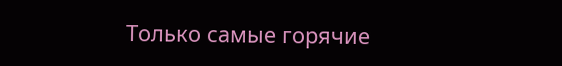Только самые горячие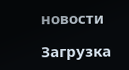новости

Загрузка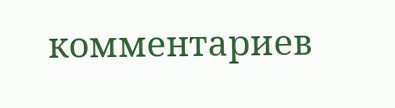комментариев